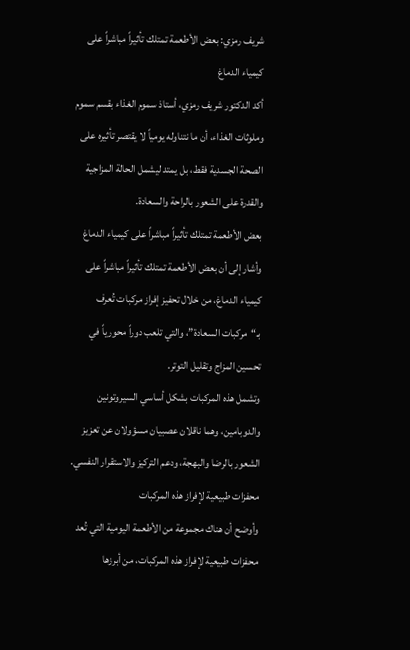شريف رمزي: بعض الأطعمة تمتلك تأثيراً مباشراً على كيمياء الدماغ
أكد الدكتور شريف رمزي، أستاذ سموم الغذاء بقسم سموم وملوثات الغذاء، أن ما نتناوله يومياً لا يقتصر تأثيره على الصحة الجسدية فقط، بل يمتد ليشمل الحالة المزاجية والقدرة على الشعور بالراحة والسعادة.
بعض الأطعمة تمتلك تأثيراً مباشراً على كيمياء الدماغ
وأشار إلى أن بعض الأطعمة تمتلك تأثيراً مباشراً على كيمياء الدماغ، من خلال تحفيز إفراز مركبات تُعرف بـ“مركبات السعادة”، والتي تلعب دوراً محورياً في تحسين المزاج وتقليل التوتر.
وتشمل هذه المركبات بشكل أساسي السيروتونين والدوبامين، وهما ناقلان عصبيان مسؤولان عن تعزيز الشعور بالرضا والبهجة، ودعم التركيز والاستقرار النفسي.
محفزات طبيعية لإفراز هذه المركبات
وأوضح أن هناك مجموعة من الأطعمة اليومية التي تُعد محفزات طبيعية لإفراز هذه المركبات، من أبرزها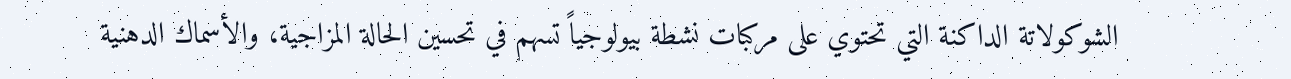الشوكولاتة الداكنة التي تحتوي على مركبات نشطة بيولوجياً تسهم في تحسين الحالة المزاجية، والأسماك الدهنية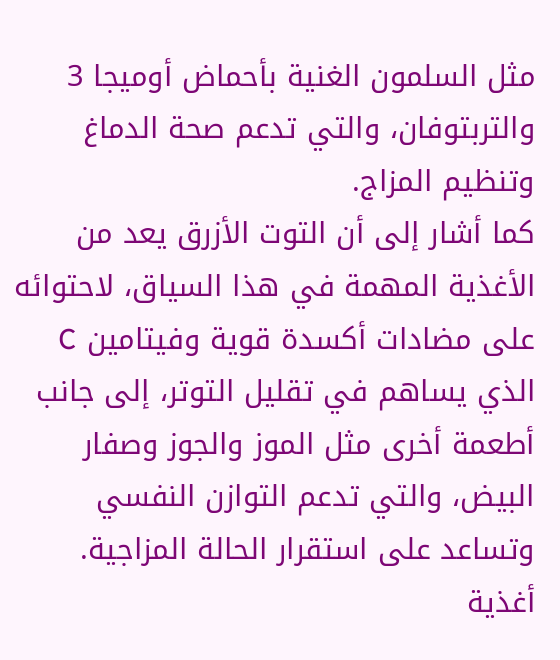مثل السلمون الغنية بأحماض أوميجا 3 والتربتوفان، والتي تدعم صحة الدماغ وتنظيم المزاج.
كما أشار إلى أن التوت الأزرق يعد من الأغذية المهمة في هذا السياق، لاحتوائه على مضادات أكسدة قوية وفيتامين C الذي يساهم في تقليل التوتر، إلى جانب أطعمة أخرى مثل الموز والجوز وصفار البيض، والتي تدعم التوازن النفسي وتساعد على استقرار الحالة المزاجية.
أغذية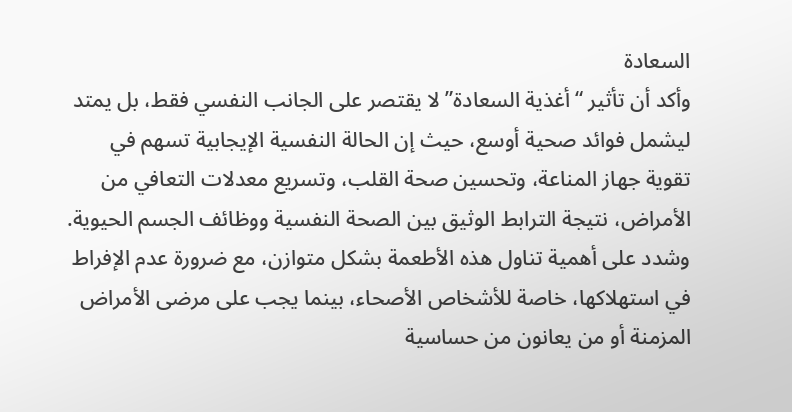السعادة
وأكد أن تأثير “أغذية السعادة” لا يقتصر على الجانب النفسي فقط، بل يمتد ليشمل فوائد صحية أوسع، حيث إن الحالة النفسية الإيجابية تسهم في تقوية جهاز المناعة، وتحسين صحة القلب، وتسريع معدلات التعافي من الأمراض، نتيجة الترابط الوثيق بين الصحة النفسية ووظائف الجسم الحيوية.
وشدد على أهمية تناول هذه الأطعمة بشكل متوازن، مع ضرورة عدم الإفراط في استهلاكها، خاصة للأشخاص الأصحاء، بينما يجب على مرضى الأمراض المزمنة أو من يعانون من حساسية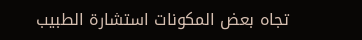تجاه بعض المكونات استشارة الطبيب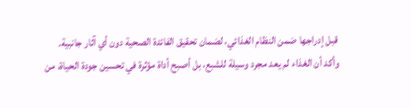قبل إدراجها ضمن النظام الغذائي، لضمان تحقيق الفائدة الصحية دون أي آثار جانبية.
وأكد أن الغذاء لم يعد مجرد وسيلة للشبع، بل أصبح أداة مؤثرة في تحسين جودة الحياة، من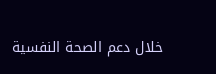خلال دعم الصحة النفسية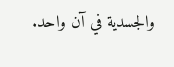والجسدية في آن واحد.